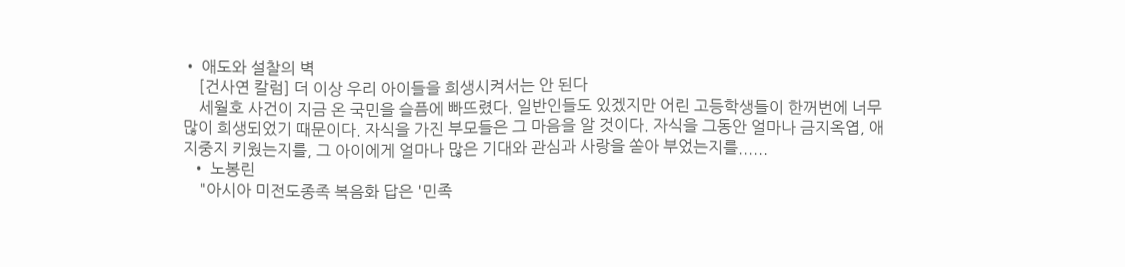• 애도와 설찰의 벽
    [건사연 칼럼] 더 이상 우리 아이들을 희생시켜서는 안 된다
    세월호 사건이 지금 온 국민을 슬픔에 빠뜨렸다. 일반인들도 있겠지만 어린 고등학생들이 한꺼번에 너무 많이 희생되었기 때문이다. 자식을 가진 부모들은 그 마음을 알 것이다. 자식을 그동안 얼마나 금지옥엽, 애지중지 키웠는지를, 그 아이에게 얼마나 많은 기대와 관심과 사랑을 쏟아 부었는지를......
  • 노봉린
    "아시아 미전도종족 복음화 답은 '민족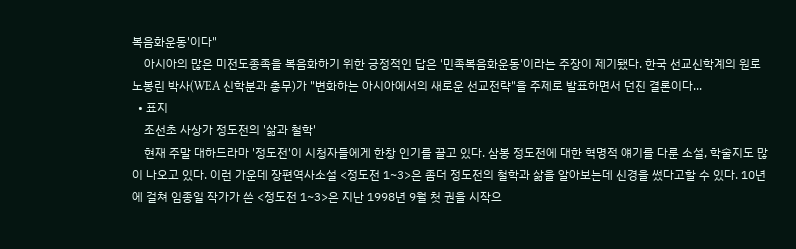복음화운동'이다"
    아시아의 많은 미전도종족을 복음화하기 위한 긍정적인 답은 '민족복음화운동'이라는 주장이 제기됐다. 한국 선교신학계의 원로 노봉린 박사(WEA 신학분과 총무)가 "변화하는 아시아에서의 새로운 선교전략"을 주제로 발표하면서 던진 결론이다...
  • 표지
    조선초 사상가 정도전의 '삶과 철학'
    현재 주말 대하드라마 '정도전'이 시청자들에게 한창 인기를 끌고 있다. 삼봉 정도전에 대한 혁명적 얘기를 다룬 소설, 학술지도 많이 나오고 있다. 이런 가운데 장편역사소설 <정도전 1~3>은 좀더 정도전의 철학과 삶을 알아보는데 신경을 썼다고할 수 있다. 10년에 걸쳐 임종일 작가가 쓴 <정도전 1~3>은 지난 1998년 9월 첫 권을 시작으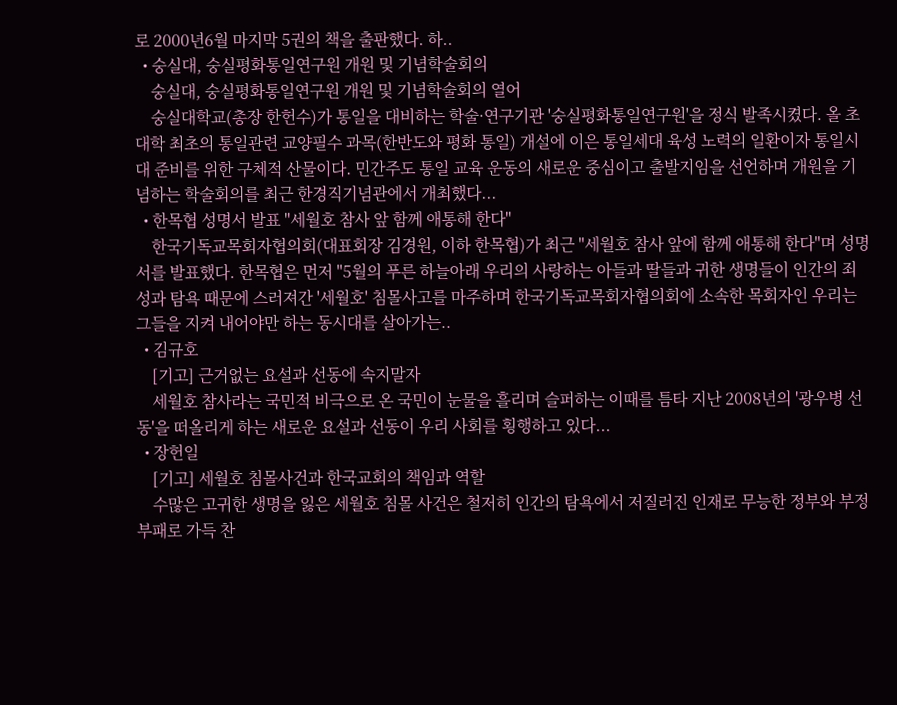로 2000년6월 마지막 5권의 책을 출판했다. 하..
  • 숭실대, 숭실평화통일연구원 개원 및 기념학술회의
    숭실대, 숭실평화통일연구원 개원 및 기념학술회의 열어
    숭실대학교(총장 한헌수)가 통일을 대비하는 학술·연구기관 '숭실평화통일연구원'을 정식 발족시켰다. 올 초 대학 최초의 통일관련 교양필수 과목(한반도와 평화 통일) 개설에 이은 통일세대 육성 노력의 일환이자 통일시대 준비를 위한 구체적 산물이다. 민간주도 통일 교육 운동의 새로운 중심이고 출발지임을 선언하며 개원을 기념하는 학술회의를 최근 한경직기념관에서 개최했다...
  • 한목협 성명서 발표 "세월호 참사 앞 함께 애통해 한다"
    한국기독교목회자협의회(대표회장 김경원, 이하 한목협)가 최근 "세월호 참사 앞에 함께 애통해 한다"며 성명서를 발표했다. 한목협은 먼저 "5월의 푸른 하늘아래 우리의 사랑하는 아들과 딸들과 귀한 생명들이 인간의 죄성과 탐욕 때문에 스러져간 '세월호' 침몰사고를 마주하며 한국기독교목회자협의회에 소속한 목회자인 우리는 그들을 지켜 내어야만 하는 동시대를 살아가는..
  • 김규호
    [기고] 근거없는 요설과 선동에 속지말자
    세월호 참사라는 국민적 비극으로 온 국민이 눈물을 흘리며 슬퍼하는 이때를 틈타 지난 2008년의 '광우병 선동'을 떠올리게 하는 새로운 요설과 선동이 우리 사회를 횡행하고 있다...
  • 장헌일
    [기고] 세월호 침몰사건과 한국교회의 책임과 역할
    수많은 고귀한 생명을 잃은 세월호 침몰 사건은 철저히 인간의 탐욕에서 저질러진 인재로 무능한 정부와 부정부패로 가득 찬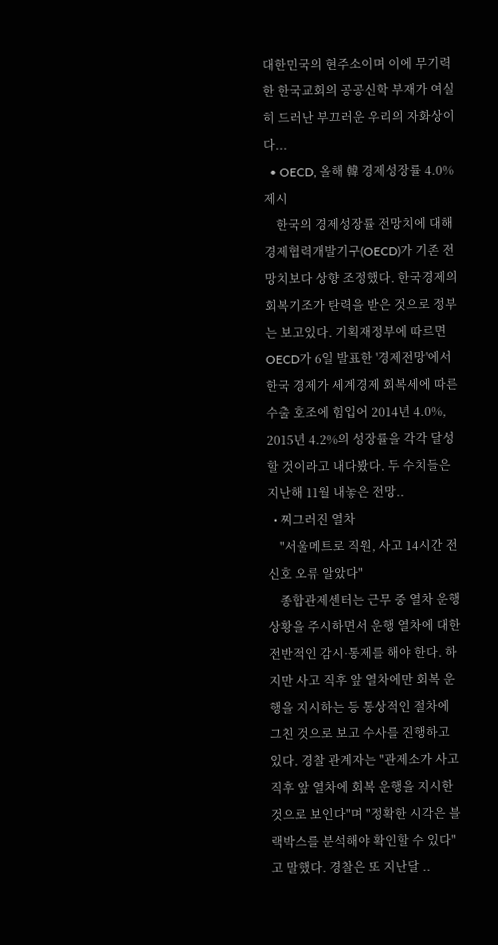대한민국의 현주소이며 이에 무기력한 한국교회의 공공신학 부재가 여실히 드러난 부끄러운 우리의 자화상이다...
  • OECD, 올해 韓 경제성장률 4.0% 제시
    한국의 경제성장률 전망치에 대해 경제협력개발기구(OECD)가 기존 전망치보다 상향 조정했다. 한국경제의 회복기조가 탄력을 받은 것으로 정부는 보고있다. 기획재정부에 따르면 OECD가 6일 발표한 '경제전망'에서 한국 경제가 세계경제 회복세에 따른 수출 호조에 힘입어 2014년 4.0%, 2015년 4.2%의 성장률을 각각 달성할 것이라고 내다봤다. 두 수치들은 지난해 11월 내놓은 전망..
  • 찌그러진 열차
    "서울메트로 직원, 사고 14시간 전 신호 오류 알았다"
    종합관제센터는 근무 중 열차 운행 상황을 주시하면서 운행 열차에 대한 전반적인 감시·통제를 해야 한다. 하지만 사고 직후 앞 열차에만 회복 운행을 지시하는 등 통상적인 절차에 그친 것으로 보고 수사를 진행하고 있다. 경찰 관계자는 "관제소가 사고 직후 앞 열차에 회복 운행을 지시한 것으로 보인다"며 "정확한 시각은 블랙박스를 분석해야 확인할 수 있다"고 말했다. 경찰은 또 지난달 ..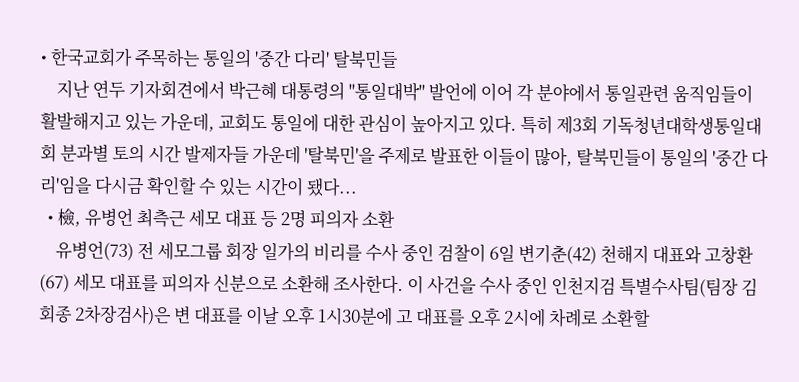• 한국교회가 주목하는 통일의 '중간 다리' 탈북민들
    지난 연두 기자회견에서 박근혜 대통령의 "통일대박" 발언에 이어 각 분야에서 통일관련 움직임들이 활발해지고 있는 가운데, 교회도 통일에 대한 관심이 높아지고 있다. 특히 제3회 기독청년대학생통일대회 분과별 토의 시간 발제자들 가운데 '탈북민'을 주제로 발표한 이들이 많아, 탈북민들이 통일의 '중간 다리'임을 다시금 확인할 수 있는 시간이 됐다...
  • 檢, 유병언 최측근 세모 대표 등 2명 피의자 소환
    유병언(73) 전 세모그룹 회장 일가의 비리를 수사 중인 검찰이 6일 변기춘(42) 천해지 대표와 고창환(67) 세모 대표를 피의자 신분으로 소환해 조사한다. 이 사건을 수사 중인 인천지검 특별수사팀(팀장 김회종 2차장검사)은 변 대표를 이날 오후 1시30분에 고 대표를 오후 2시에 차례로 소환할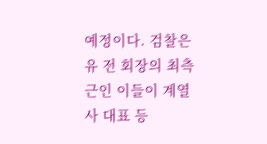예정이다. 검찰은 유 전 회장의 최측근인 이들이 계열사 대표 등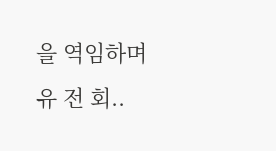을 역임하며 유 전 회..